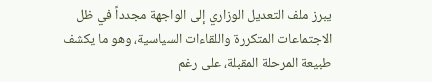يبرز ملف التعديل الوزاري إلى الواجهة مجدداً في ظل الاجتماعات المتكررة واللقاءات السياسية، وهو ما يكشف طبيعة المرحلة المقبلة، على رغم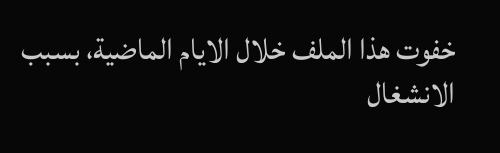خفوت هذا الملف خلال الايام الماضية، بسبب الانشغال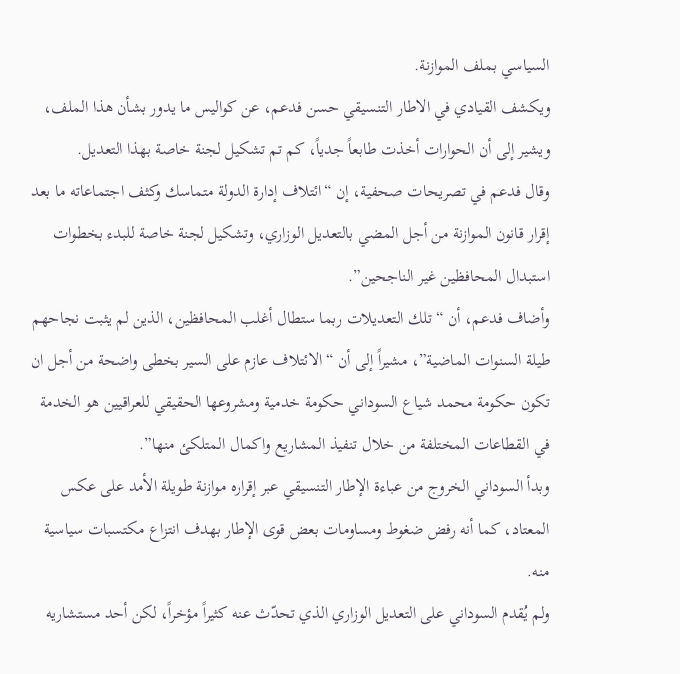السياسي بملف الموازنة.
ويكشف القيادي في الاطار التنسيقي حسن فدعم، عن كواليس ما يدور بشأن هذا الملف، ويشير إلى أن الحوارات أخذت طابعاً جدياً، كم تم تشكيل لجنة خاصة بهذا التعديل.
وقال فدعم في تصريحات صحفية، إن “ائتلاف إدارة الدولة متماسك وكثف اجتماعاته ما بعد إقرار قانون الموازنة من أجل المضي بالتعديل الوزاري، وتشكيل لجنة خاصة للبدء بخطوات استبدال المحافظين غير الناجحين”.
وأضاف فدعم، أن “تلك التعديلات ربما ستطال أغلب المحافظين، الذين لم يثبت نجاحهم طيلة السنوات الماضية”، مشيراً إلى أن “الائتلاف عازم على السير بخطى واضحة من أجل ان تكون حكومة محمد شياع السوداني حكومة خدمية ومشروعها الحقيقي للعراقيين هو الخدمة في القطاعات المختلفة من خلال تنفيذ المشاريع واكمال المتلكئ منها”.
وبدأ السوداني الخروج من عباءة الإطار التنسيقي عبر إقراره موازنة طويلة الأمد على عكس المعتاد، كما أنه رفض ضغوط ومساومات بعض قوى الإطار بهدف انتزاع مكتسبات سياسية منه.
ولم يُقدم السوداني على التعديل الوزاري الذي تحدّث عنه كثيراً مؤخراً، لكن أحد مستشاريه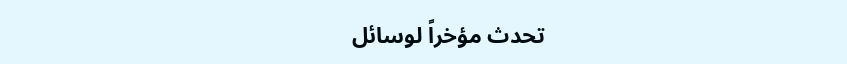تحدث مؤخراً لوسائل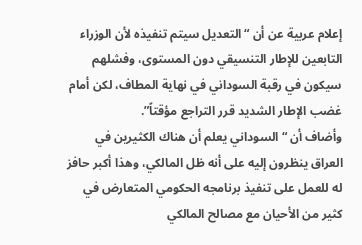إعلام عربية عن أن “التعديل سيتم تنفيذه لأن الوزراء التابعين للإطار التنسيقي دون المستوى، وفشلهم سيكون في رقبة السوداني في نهاية المطاف، لكن أمام غضب الإطار الشديد قرر التراجع مؤقتاً”.
وأضاف أن “السوداني يعلم أن هناك الكثيرين في العراق ينظرون إليه على أنه ظل المالكي، وهذا أكبر حافز له للعمل على تنفيذ برنامجه الحكومي المتعارض في كثير من الأحيان مع مصالح المالكي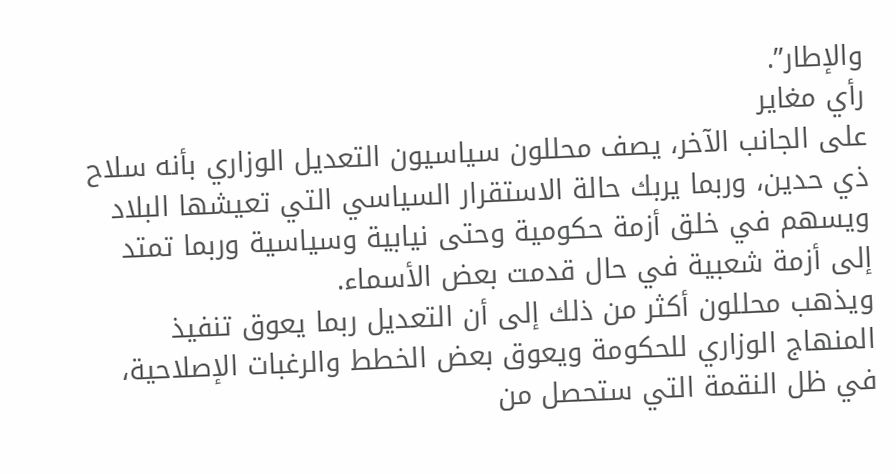والإطار”.
رأي مغاير
على الجانب الآخر، يصف محللون سياسيون التعديل الوزاري بأنه سلاح ذي حدين، وربما يربك حالة الاستقرار السياسي التي تعيشها البلاد ويسهم في خلق أزمة حكومية وحتى نيابية وسياسية وربما تمتد إلى أزمة شعبية في حال قدمت بعض الأسماء.
ويذهب محللون أكثر من ذلك إلى أن التعديل ربما يعوق تنفيذ المنهاج الوزاري للحكومة ويعوق بعض الخطط والرغبات الإصلاحية، في ظل النقمة التي ستحصل من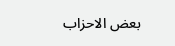بعض الاحزاب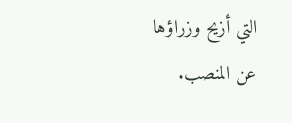التي أزيح وزراؤها عن المنصب.